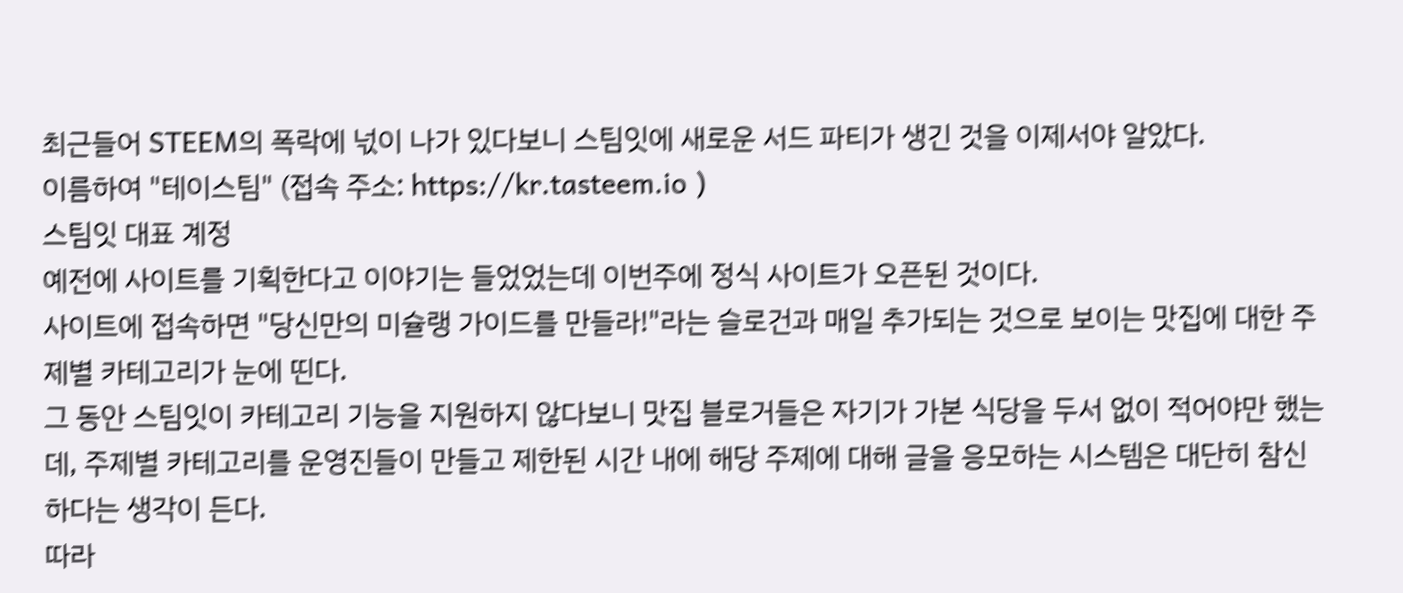최근들어 STEEM의 폭락에 넋이 나가 있다보니 스팀잇에 새로운 서드 파티가 생긴 것을 이제서야 알았다.
이름하여 "테이스팀" (접속 주소: https://kr.tasteem.io )
스팀잇 대표 계정
예전에 사이트를 기획한다고 이야기는 들었었는데 이번주에 정식 사이트가 오픈된 것이다.
사이트에 접속하면 "당신만의 미슐랭 가이드를 만들라!"라는 슬로건과 매일 추가되는 것으로 보이는 맛집에 대한 주제별 카테고리가 눈에 띤다.
그 동안 스팀잇이 카테고리 기능을 지원하지 않다보니 맛집 블로거들은 자기가 가본 식당을 두서 없이 적어야만 했는데, 주제별 카테고리를 운영진들이 만들고 제한된 시간 내에 해당 주제에 대해 글을 응모하는 시스템은 대단히 참신하다는 생각이 든다.
따라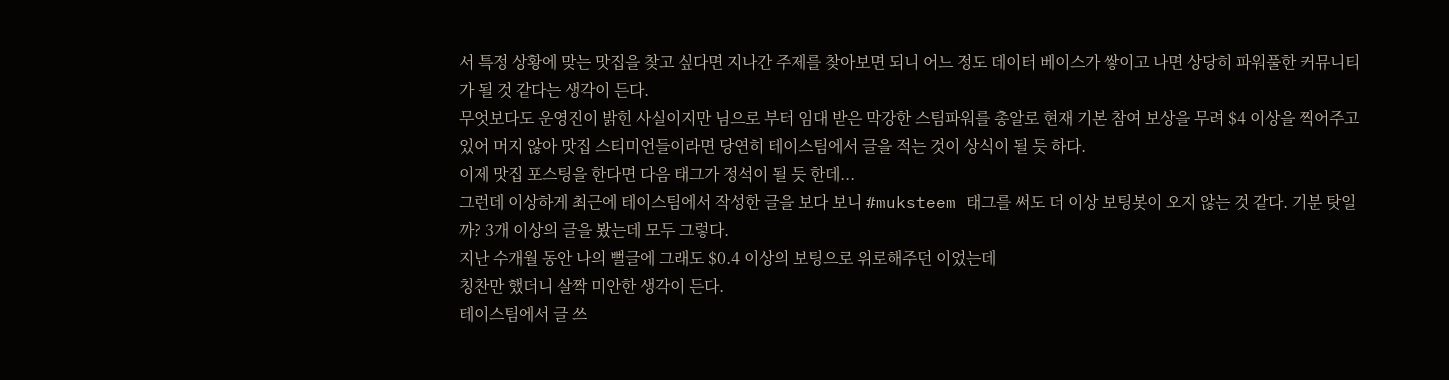서 특정 상황에 맞는 맛집을 찾고 싶다면 지나간 주제를 찾아보면 되니 어느 정도 데이터 베이스가 쌓이고 나면 상당히 파워풀한 커뮤니티가 될 것 같다는 생각이 든다.
무엇보다도 운영진이 밝힌 사실이지만 님으로 부터 임대 받은 막강한 스팀파워를 총알로 현재 기본 참여 보상을 무려 $4 이상을 찍어주고 있어 머지 않아 맛집 스티미언들이라면 당연히 테이스팀에서 글을 적는 것이 상식이 될 듯 하다.
이제 맛집 포스팅을 한다면 다음 태그가 정석이 될 듯 한데...
그런데 이상하게 최근에 테이스팀에서 작성한 글을 보다 보니 #muksteem 태그를 써도 더 이상 보팅봇이 오지 않는 것 같다. 기분 탓일까? 3개 이상의 글을 봤는데 모두 그렇다.
지난 수개월 동안 나의 뻘글에 그래도 $0.4 이상의 보팅으로 위로해주던 이었는데
칭찬만 했더니 살짝 미안한 생각이 든다.
테이스팀에서 글 쓰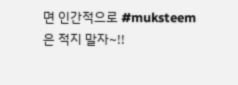면 인간적으로 #muksteem은 적지 말자~!!